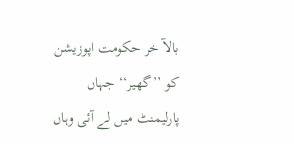بالآ خر حکومت اپوزیشن کو ’’گھیر‘‘ جہاں پارلیمنٹ میں لے آئی وہاں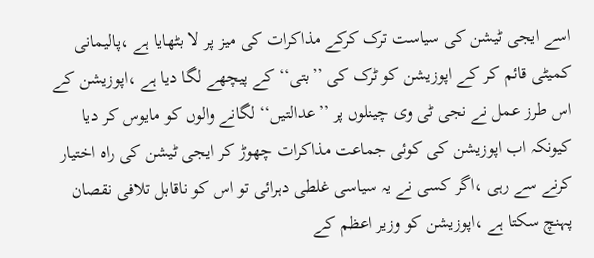اسے ایجی ٹیشن کی سیاست ترک کرکے مذاکرات کی میز پر لا بٹھایا ہے ،پالیمانی کمیٹی قائم کر کے اپوزیشن کو ٹرک کی ’’بتی‘‘ کے پیچھے لگا دیا ہے ،اپوزیشن کے اس طرز عمل نے نجی ٹی وی چینلوں پر ’’عدالتیں‘‘ لگانے والوں کو مایوس کر دیا کیونکہ اب اپوزیشن کی کوئی جماعت مذاکرات چھوڑ کر ایجی ٹیشن کی راہ اختیار کرنے سے رہی ،اگر کسی نے یہ سیاسی غلطی دہرائی تو اس کو ناقابل تلافی نقصان پہنچ سکتا ہے ،اپوزیشن کو وزیر اعظم کے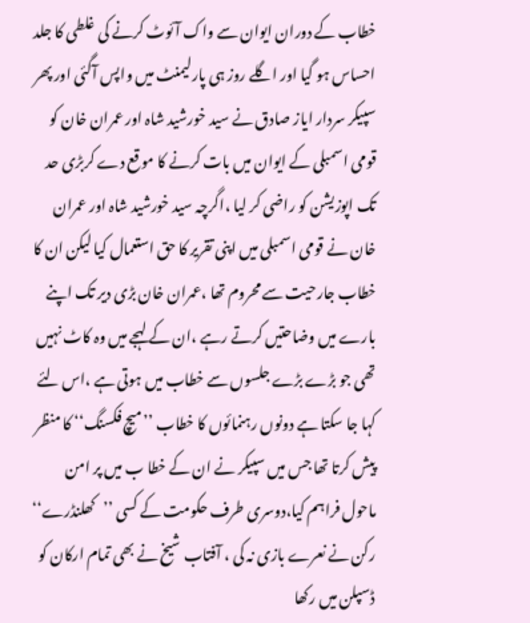خطاب کے دوران ایوان سے واک آئوٹ کرنے کی غلطی کا جلد احساس ہو گیا اور اگلے روز ہی پارلیمنٹ میں واپس آگئی اور پھر سپیکر سردار ایاز صادق نے سید خورشید شاہ اور عمران خان کو قومی اسمبلی کے ایوان میں بات کرنے کا موقع دے کربڑی حد تک اپوزیشن کو راضی کر لیا ،اگرچہ سید خورشید شاہ اور عمران خان نے قومی اسمبلی میں اپنی تقریر کا حق استعمال کیا لیکن ان کا خطاب جارحیت سے محروم تھا ،عمران خان بڑی دیر تک اپنے بارے میں وضاحتیں کرتے رہے ،ان کے لہجے میں وہ کاٹ نہیں تھی جو بڑے بڑے جلسوں سے خطاب میں ہوتی ہے ،اس لئے کہا جا سکتا ہے دونوں رہنمائوں کا خطاب ’’میچ فکسنگ‘‘ کا منظر پیش کرتا تھا جس میں سپیکر نے ان کے خطا ب میں پر امن ماحول فراہم کیا،دوسری طرف حکومت کے کسی ’’کھلنڈرے‘‘ رکن نے نعرے بازی نہ کی ، آفتاب شیخ نے بھی تمام ارکان کو ڈسپلن میں رکھا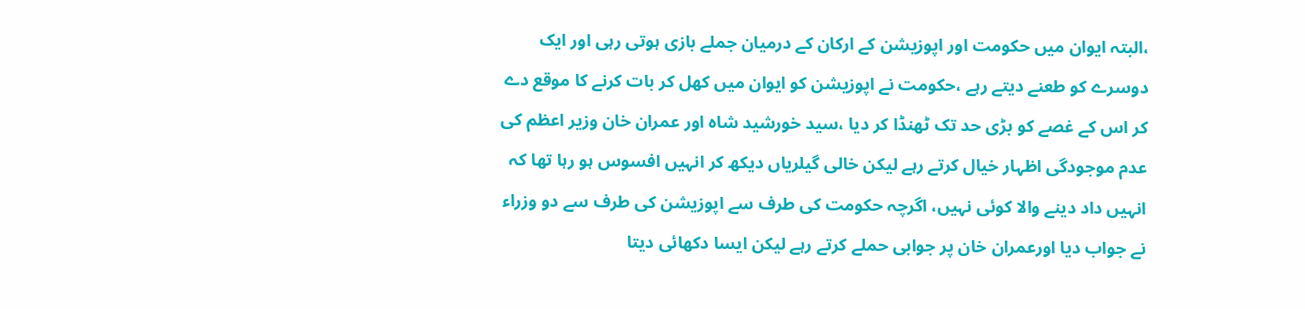،البتہ ایوان میں حکومت اور اپوزیشن کے ارکان کے درمیان جملے بازی ہوتی رہی اور ایک دوسرے کو طعنے دیتے رہے ،حکومت نے اپوزیشن کو ایوان میں کھل کر بات کرنے کا موقع دے کر اس کے غصے کو بڑی حد تک ٹھنڈا کر دیا ،سید خورشید شاہ اور عمران خان وزیر اعظم کی عدم موجودگی اظہار خیال کرتے رہے لیکن خالی گیلریاں دیکھ کر انہیں افسوس ہو رہا تھا کہ انہیں داد دینے والا کوئی نہیں، اگرچہ حکومت کی طرف سے اپوزیشن کی طرف سے دو وزراء نے جواب دیا اورعمران خان پر جوابی حملے کرتے رہے لیکن ایسا دکھائی دیتا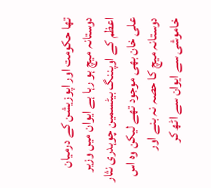تھا حکومت اور اپوزیشن کے درمیان دوستانہ میچ ہو رہا ہے ایوان میں وزیر اعظم کے اوپننگ بیٹسمین چوہدری نثار علی خان بھی موجود تھے لیکن وہ اس دوستانہ میچ کا حصہ نہ بنے اور خاموشی سے ایوان سے اٹھ کر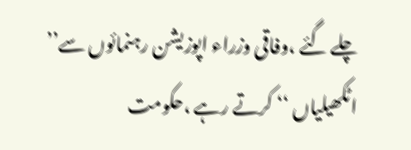چلے گئے ،وفاقی وزراء اپوزیشن رہنمائوں سے’’ اٹکھیلیاں ‘‘ کرتے رہے ،حکومت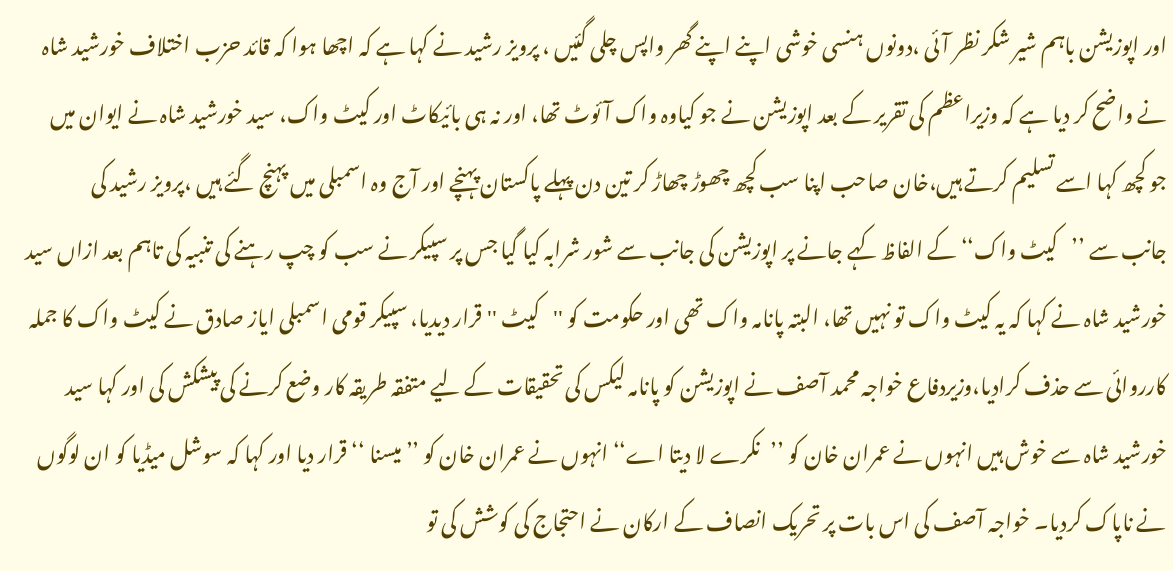اور اپوزیشن باہم شیر شکر نظر آئی ،دونوں ہنسی خوشی اپنے اپنے گھر واپس چلی گئیں ، پرویز رشید نے کہا ہے کہ اچھا ہوا کہ قائد حزب اختلاف خورشید شاہ نے واضح کر دیا ہے کہ وزیراعظم کی تقریر کے بعد اپوزیشن نے جو کیاوہ واک آئوٹ تھا، اور نہ ہی بائیکاٹ اور کیٹ واک، سید خورشید شاہ نے ایوان میں جو کچھ کہا اسے تسلیم کرتے ہیں،خان صاحب اپنا سب کچھ چھوڑ چھاڑ کر تین دن پہلے پاکستان پہنچے اور آج وہ اسمبلی میں پہنچ گئے ہیں ،پرویز رشید کی جانب سے ’’کیٹ واک‘‘ کے الفاظ کہے جانے پر اپوزیشن کی جانب سے شور شرابہ کیا گیا جس پر سپیکر نے سب کو چپ رہنے کی تنبیہ کی تاہم بعد ازاں سید خورشید شاہ نے کہا کہ یہ کیٹ واک تو نہیں تھا، البتہ پانامہ واک تھی اور حکومت کو ''کیٹ ''قرار دیدیا، سپیکر قومی اسمبلی ایاز صادق نے کیٹ واک کا جملہ کارروائی سے حذف کرادیا،وزیردفاع خواجہ محمد آصف نے اپوزیشن کو پانامہ لیکس کی تحقیقات کے لیے متفقہ طریقہ کار وضع کرنے کی پیشکش کی اور کہا سید خورشید شاہ سے خوش ہیں انہوں نے عمران خان کو ’’نکرے لا دیتا اے‘‘ انہوں نے عمران خان کو ’’میسنا ‘‘ قرار دیا اور کہا کہ سوشل میڈیا کو ان لوگوں نے ناپاک کردیا۔ خواجہ آصف کی اس بات پر تحریک انصاف کے ارکان نے احتجاج کی کوشش کی تو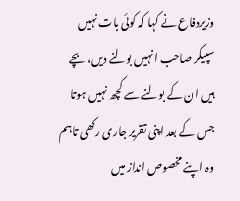وزیردفاع نے کہا کہ کوئی بات نہیں سپیکر صاحب انہیں بولنے دیں، بچے ہیں ان کے بولنے سے کچھ نہیں ہوتا جس کے بعد اپنی تقریر جاری رکھی تاہم وہ اپنے مخصوص انداز میں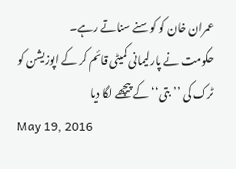عمران خان کو کوسنے سناتے رہے۔
حکومت نے پارلیمانی کمیٹی قائم کر کے اپوزیشن کو ٹرک کی ’’بتی‘‘ کے پیچھے لگا دیا
May 19, 2016